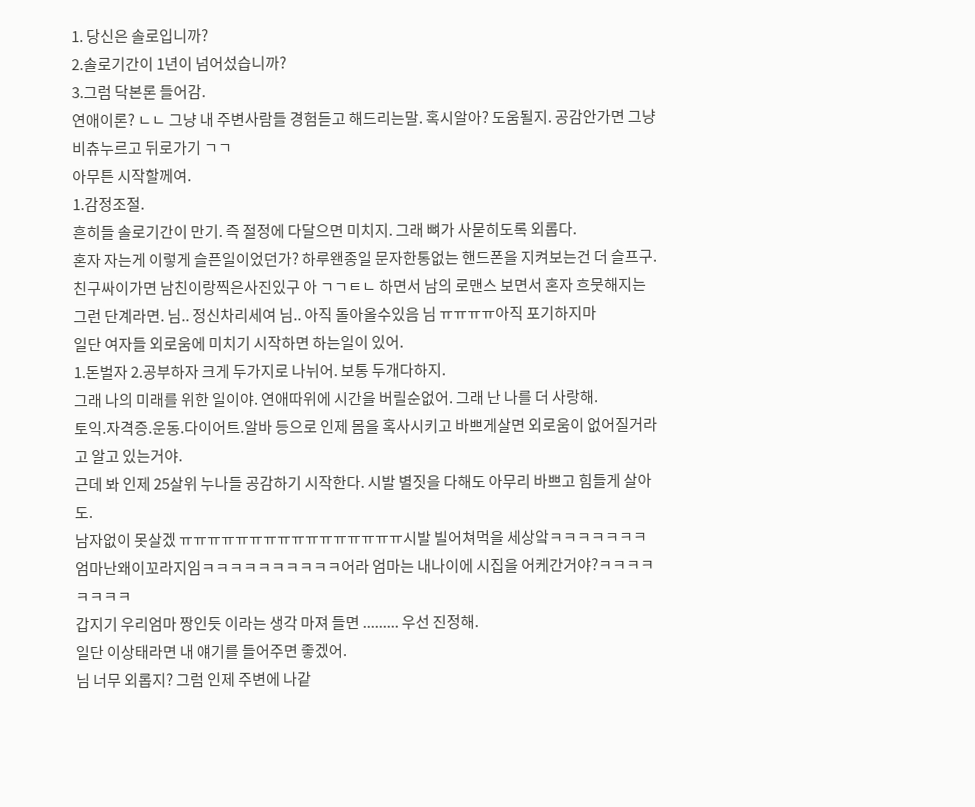1. 당신은 솔로입니까?
2.솔로기간이 1년이 넘어섰습니까?
3.그럼 닥본론 들어감.
연애이론? ㄴㄴ 그냥 내 주변사람들 경험듣고 해드리는말. 혹시알아? 도움될지. 공감안가면 그냥 비츄누르고 뒤로가기 ㄱㄱ
아무튼 시작할께여.
1.감정조절.
흔히들 솔로기간이 만기. 즉 절정에 다달으면 미치지. 그래 뼈가 사묻히도록 외롭다.
혼자 자는게 이렇게 슬픈일이었던가? 하루왠종일 문자한통없는 핸드폰을 지켜보는건 더 슬프구.
친구싸이가면 남친이랑찍은사진있구 아 ㄱㄱㅌㄴ 하면서 남의 로맨스 보면서 혼자 흐뭇해지는
그런 단계라면. 님.. 정신차리세여 님.. 아직 돌아올수있음 님 ㅠㅠㅠㅠ아직 포기하지마
일단 여자들 외로움에 미치기 시작하면 하는일이 있어.
1.돈벌자 2.공부하자 크게 두가지로 나뉘어. 보통 두개다하지.
그래 나의 미래를 위한 일이야. 연애따위에 시간을 버릴순없어. 그래 난 나를 더 사랑해.
토익.자격증.운동.다이어트.알바 등으로 인제 몸을 혹사시키고 바쁘게살면 외로움이 없어질거라고 알고 있는거야.
근데 봐 인제 25살위 누나들 공감하기 시작한다. 시발 별짓을 다해도 아무리 바쁘고 힘들게 살아도.
남자없이 못살겠 ㅠㅠㅠㅠㅠㅠㅠㅠㅠㅠㅠㅠㅠㅠㅠㅠ시발 빌어쳐먹을 세상앜ㅋㅋㅋㅋㅋㅋㅋ
엄마난왜이꼬라지임ㅋㅋㅋㅋㅋㅋㅋㅋㅋㅋ어라 엄마는 내나이에 시집을 어케간거야?ㅋㅋㅋㅋㅋㅋㅋㅋ
갑지기 우리엄마 짱인듯 이라는 생각 마져 들면 ......... 우선 진정해.
일단 이상태라면 내 얘기를 들어주면 좋겠어.
님 너무 외롭지? 그럼 인제 주변에 나같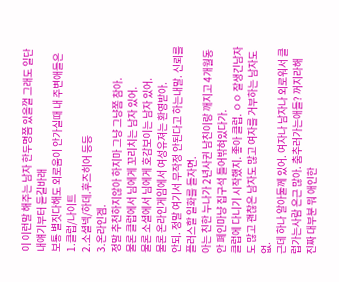이 이런말 해주는 남자 한두명쯤 있을껄 그래도 일단 내얘기부터 듣길바래
보통 별짓다해도 외로움이 안가실때 내 주변애들은
1.클럽/나이트
2.소셜넥/하데.후즈히어 등등
3.온라인겜.
정말 추천하지않아 하지마 그냥 그냥쫌 참아.
물론 클럽에서 님에게 꼬리치는 남자 있어.
물론 소셜에서 님에게 호감보이는 남자 있어.
물론 온라인게임에서 여성유져는 환영받아.
안되. 정말 여기서 무작정 안된다고 하는내말. 신뢰를 플러스할 일화를 들자면.
아는 친한 누나가 2년사귄 남친이랑 깨지고 4개월동안 폐인마냥 집구석 틀어밖혀있다가.
클럽에 다니기 시작했지. 좋아 클럽. ㅇㅇ 잘생긴남자도 많고 괜찮은 남자도 많고 여자를 거부하는 남자도 없.
근데 하나 알아둘께 있어. 여자나 남자나 외로워서 클럽가는사람 은근 많아. 춤추러가는애들? 꺼지라해
진짜 대부분 뭐 애인한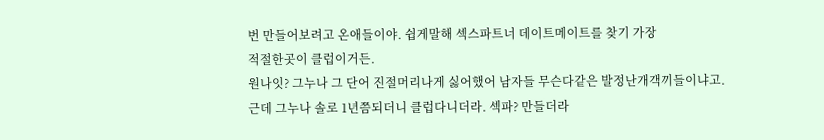번 만들어보려고 온애들이야. 쉽게말해 섹스파트너 데이트메이트를 찾기 가장
적절한곳이 클럽이거든.
원나잇? 그누나 그 단어 진절머리나게 싫어했어 남자들 무슨다같은 발정난개객끼들이냐고.
근데 그누나 솔로 1년쯤되더니 클럽다니더라. 섹파? 만들더라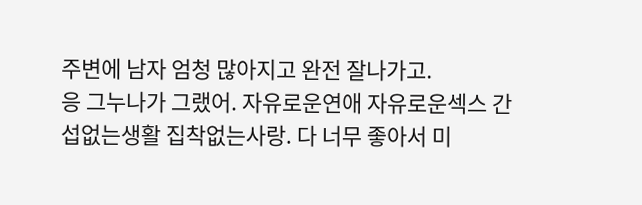주변에 남자 엄청 많아지고 완전 잘나가고.
응 그누나가 그랬어. 자유로운연애 자유로운섹스 간섭없는생활 집착없는사랑. 다 너무 좋아서 미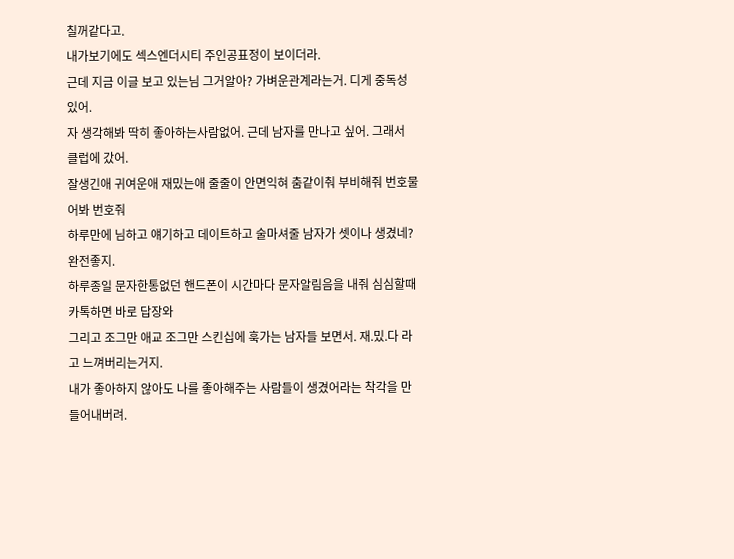칠꺼같다고.
내가보기에도 섹스엔더시티 주인공표정이 보이더라.
근데 지금 이글 보고 있는님 그거알아? 가벼운관계라는거. 디게 중독성있어.
자 생각해봐 딱히 좋아하는사람없어. 근데 남자를 만나고 싶어. 그래서 클럽에 갔어.
잘생긴애 귀여운애 재밌는애 줄줄이 안면익혀 춤같이춰 부비해줘 번호물어봐 번호줘
하루만에 님하고 얘기하고 데이트하고 술마셔줄 남자가 셋이나 생겼네? 완전좋지.
하루종일 문자한통없던 핸드폰이 시간마다 문자알림음을 내줘 심심할때 카톡하면 바로 답장와
그리고 조그만 애교 조그만 스킨십에 훅가는 남자들 보면서. 재.밌.다 라고 느껴버리는거지.
내가 좋아하지 않아도 나를 좋아해주는 사람들이 생겼어라는 착각을 만들어내버려.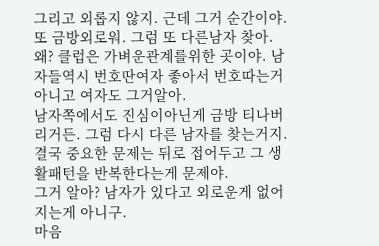그리고 외롭지 않지. 근데 그거 순간이야. 또 금방외로워. 그럼 또 다른남자 찾아.
왜? 클럽은 가벼운관계를위한 곳이야. 남자들역시 번호딴여자 좋아서 번호따는거아니고 여자도 그거알아.
남자쪽에서도 진심이아닌게 금방 티나버리거든. 그럼 다시 다른 남자를 찾는거지.
결국 중요한 문제는 뒤로 접어두고 그 생활패턴을 반복한다는게 문제야.
그거 알아? 남자가 있다고 외로운게 없어지는게 아니구.
마음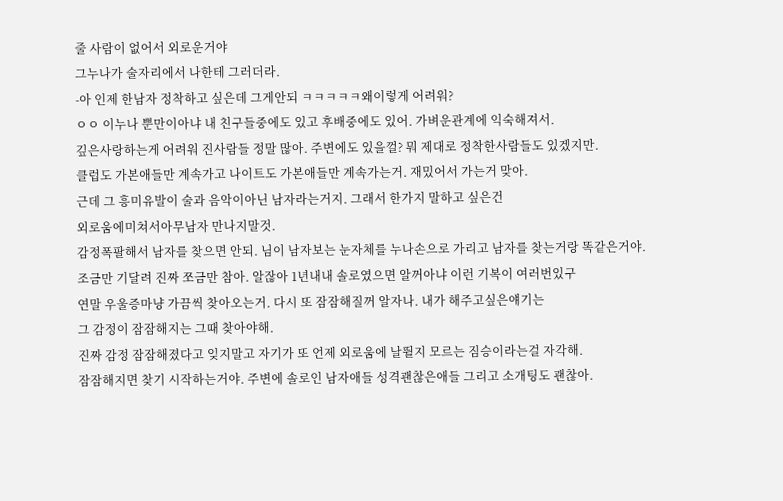줄 사람이 없어서 외로운거야
그누나가 술자리에서 나한테 그러더라.
-아 인제 한남자 정착하고 싶은데 그게안되 ㅋㅋㅋㅋㅋ왜이렇게 어려워?
ㅇㅇ 이누나 뿐만이아냐 내 친구들중에도 있고 후배중에도 있어. 가벼운관계에 익숙해져서.
깊은사랑하는게 어려워 진사람들 정말 많아. 주변에도 있을껄? 뭐 제대로 정착한사람들도 있겠지만.
클럽도 가본애들만 계속가고 나이트도 가본애들만 계속가는거. 재밌어서 가는거 맞아.
근데 그 흥미유발이 술과 음악이아닌 남자라는거지. 그래서 한가지 말하고 싶은건
외로움에미쳐서아무남자 만나지말것.
감정폭팔해서 남자를 찾으면 안되. 님이 남자보는 눈자체를 누나손으로 가리고 남자를 찾는거랑 똑같은거야.
조금만 기달려 진짜 쪼금만 참아. 알잖아 1년내내 솔로였으면 알꺼아냐 이런 기복이 여러번있구
연말 우울증마냥 가끔씩 찾아오는거. 다시 또 잠잠해질꺼 알자나. 내가 해주고싶은얘기는
그 감정이 잠잠해지는 그때 찾아야해.
진짜 감정 잠잠해졌다고 잊지말고 자기가 또 언제 외로움에 날뛸지 모르는 짐승이라는걸 자각해.
잠잠해지면 찾기 시작하는거야. 주변에 솔로인 남자애들 성격괜찮은애들 그리고 소개팅도 괜찮아.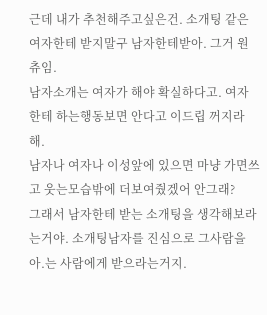근데 내가 추천해주고싶은건. 소개팅 같은 여자한테 받지말구 남자한테받아. 그거 원츄임.
남자소개는 여자가 해야 확실하다고. 여자한테 하는행동보면 안다고 이드립 꺼지라해.
남자나 여자나 이성앞에 있으면 마냥 가면쓰고 웃는모습밖에 더보여줬겠어 안그래?
그래서 남자한테 받는 소개팅을 생각해보라는거야. 소개팅남자를 진심으로 그사람을 아.는 사람에게 받으라는거지.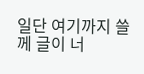일단 여기까지 쓸께 글이 너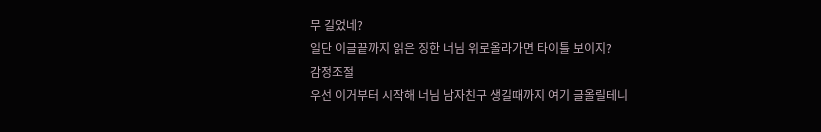무 길었네?
일단 이글끝까지 읽은 징한 너님 위로올라가면 타이틀 보이지?
감정조절
우선 이거부터 시작해 너님 남자친구 생길때까지 여기 글올릴테니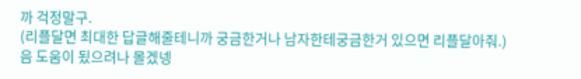까 걱정말구.
(리플달면 최대한 답글해줄테니까 궁금한거나 남자한테궁금한거 있으면 리플달아줘.)
음 도움이 됬으려나 몰겠넹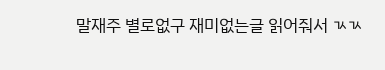말재주 별로없구 재미없는글 읽어줘서 ㄳㄳ